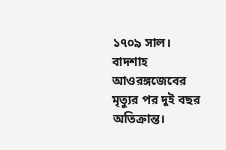১৭০৯ সাল। বাদশাহ আওরঙ্গজেবের মৃত্যুর পর দুই বছর অতিক্রান্ত।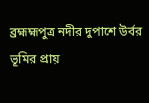ব্রহ্মহ্মপুত্র নদীর দুপাশে উর্বর ভূমির প্রায়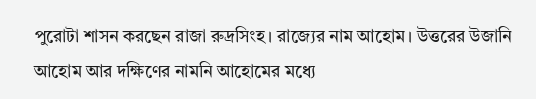পুরোটা শাসন করছেন রাজা রুদ্রসিংহ। রাজ্যের নাম আহোম। উত্তরের উজানি আহোম আর দক্ষিণের নামনি আহোমের মধ্যে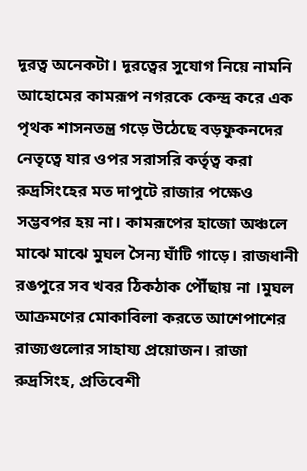দূরত্ব অনেকটা। দূরত্বের সুযোগ নিয়ে নামনি আহোমের কামরূপ নগরকে কেন্দ্র করে এক পৃথক শাসনতন্ত্র গড়ে উঠেছে বড়ফুকনদের নেতৃত্বে যার ওপর সরাসরি কর্তৃত্ব করা রুদ্রসিংহের মত দাপুটে রাজার পক্ষেও সম্ভবপর হয় না। কামরূপের হাজো অঞ্চলে মাঝে মাঝে মুঘল সৈন্য ঘাঁটি গাড়ে। রাজধানী রঙপুরে সব খবর ঠিকঠাক পৌঁছায় না ।মুঘল আক্রমণের মোকাবিলা করতে আশেপাশের রাজ্যগুলোর সাহায্য প্রয়োজন। রাজা রুদ্রসিংহ, প্রতিবেশী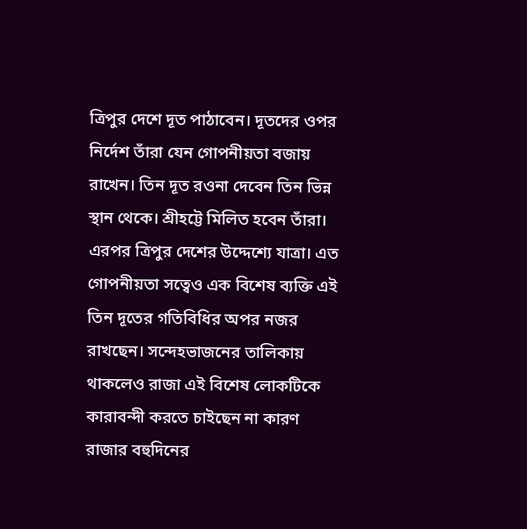ত্রিপুর দেশে দূত পাঠাবেন। দূতদের ওপর নির্দেশ তাঁরা যেন গোপনীয়তা বজায় রাখেন। তিন দূত রওনা দেবেন তিন ভিন্ন স্থান থেকে। শ্রীহট্টে মিলিত হবেন তাঁরা। এরপর ত্রিপুর দেশের উদ্দেশ্যে যাত্রা। এত গোপনীয়তা সত্বেও এক বিশেষ ব্যক্তি এই তিন দূতের গতিবিধির অপর নজর রাখছেন। সন্দেহভাজনের তালিকায় থাকলেও রাজা এই বিশেষ লোকটিকে কারাবন্দী করতে চাইছেন না কারণ রাজার বহুদিনের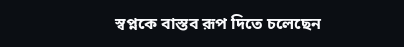স্বপ্নকে বাস্তব রূপ দিতে চলেছেন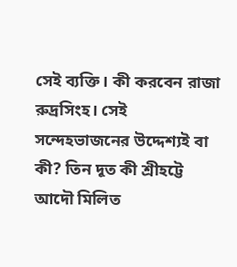সেই ব্যক্তি। কী করবেন রাজা রুদ্রসিংহ। সেই সন্দেহভাজনের উদ্দেশ্যই বা কী? তিন দূত কী শ্রীহট্টে আদৌ মিলিত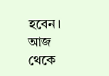হবেন। আজ থেকে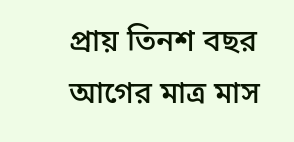প্রায় তিনশ বছর আগের মাত্র মাস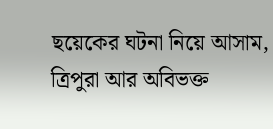ছয়েকের ঘটনা নিয়ে আসাম, ত্রিপুরা আর অবিভক্ত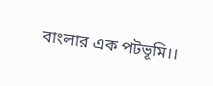বাংলার এক পটভূমি।।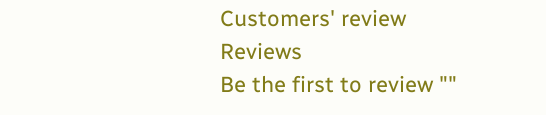Customers' review
Reviews
Be the first to review ""